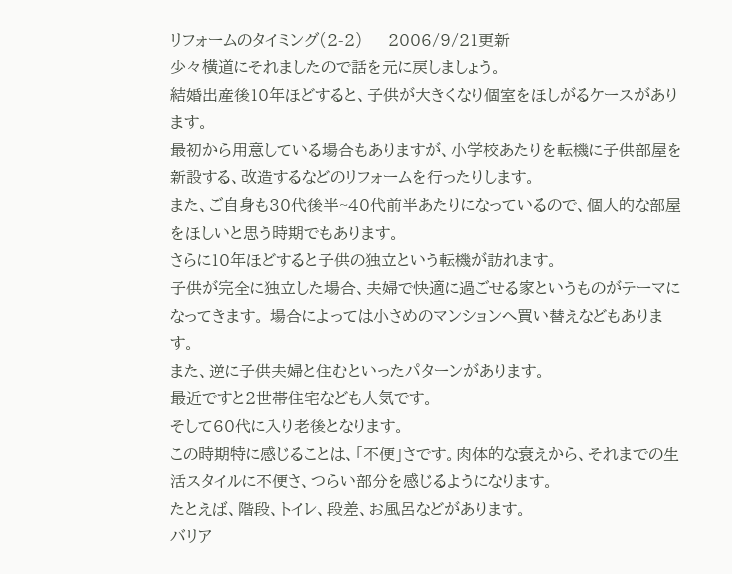リフォームのタイミング(2-2)     2006/9/21更新
少々横道にそれましたので話を元に戻しましょう。
結婚出産後10年ほどすると、子供が大きくなり個室をほしがるケースがあります。
最初から用意している場合もありますが、小学校あたりを転機に子供部屋を新設する、改造するなどのリフォームを行ったりします。
また、ご自身も30代後半~40代前半あたりになっているので、個人的な部屋をほしいと思う時期でもあります。
さらに10年ほどすると子供の独立という転機が訪れます。
子供が完全に独立した場合、夫婦で快適に過ごせる家というものがテーマになってきます。 場合によっては小さめのマンションへ買い替えなどもあります。
また、逆に子供夫婦と住むといったパターンがあります。
最近ですと2世帯住宅なども人気です。
そして60代に入り老後となります。
この時期特に感じることは、「不便」さです。肉体的な衰えから、それまでの生活スタイルに不便さ、つらい部分を感じるようになります。
たとえば、階段、トイレ、段差、お風呂などがあります。
バリア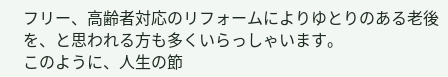フリー、高齢者対応のリフォームによりゆとりのある老後を、と思われる方も多くいらっしゃいます。
このように、人生の節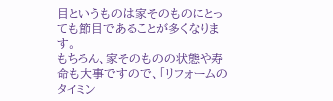目というものは家そのものにとっても節目であることが多くなります。
もちろん、家そのものの状態や寿命も大事ですので、「リフォームのタイミン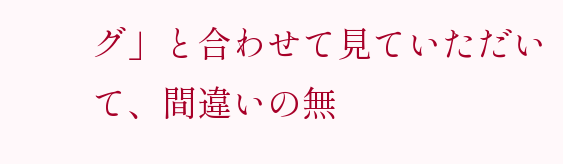グ」と合わせて見ていただいて、間違いの無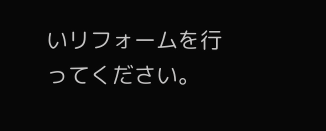いリフォームを行ってください。